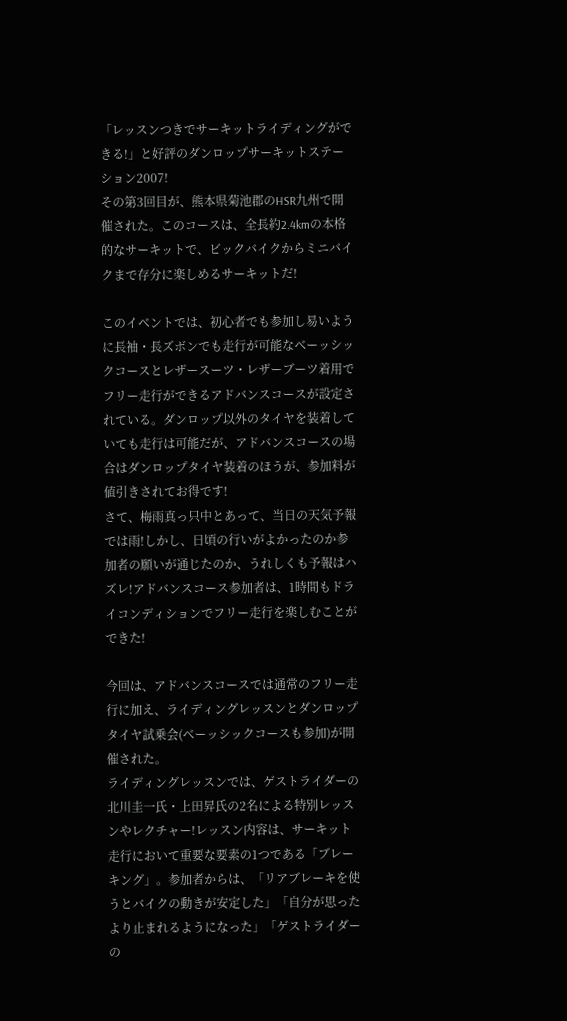「レッスンつきでサーキットライディングができる!」と好評のダンロップサーキットステーション2007!
その第3回目が、熊本県菊池郡のHSR九州で開催された。このコースは、全長約2.4kmの本格的なサーキットで、ビックバイクからミニバイクまで存分に楽しめるサーキットだ!

このイベントでは、初心者でも参加し易いように長袖・長ズボンでも走行が可能なベーッシックコースとレザースーツ・レザーブーツ着用でフリー走行ができるアドバンスコースが設定されている。ダンロップ以外のタイヤを装着していても走行は可能だが、アドバンスコースの場合はダンロップタイヤ装着のほうが、参加料が値引きされてお得です!
さて、梅雨真っ只中とあって、当日の天気予報では雨!しかし、日頃の行いがよかったのか参加者の願いが通じたのか、うれしくも予報はハズレ!アドバンスコース参加者は、1時間もドライコンディションでフリー走行を楽しむことができた!

今回は、アドバンスコースでは通常のフリー走行に加え、ライディングレッスンとダンロップタイヤ試乗会(ベーッシックコースも参加)が開催された。
ライディングレッスンでは、ゲストライダーの北川圭一氏・上田昇氏の2名による特別レッスンやレクチャー!レッスン内容は、サーキット走行において重要な要素の1つである「ブレーキング」。参加者からは、「リアブレーキを使うとバイクの動きが安定した」「自分が思ったより止まれるようになった」「ゲストライダーの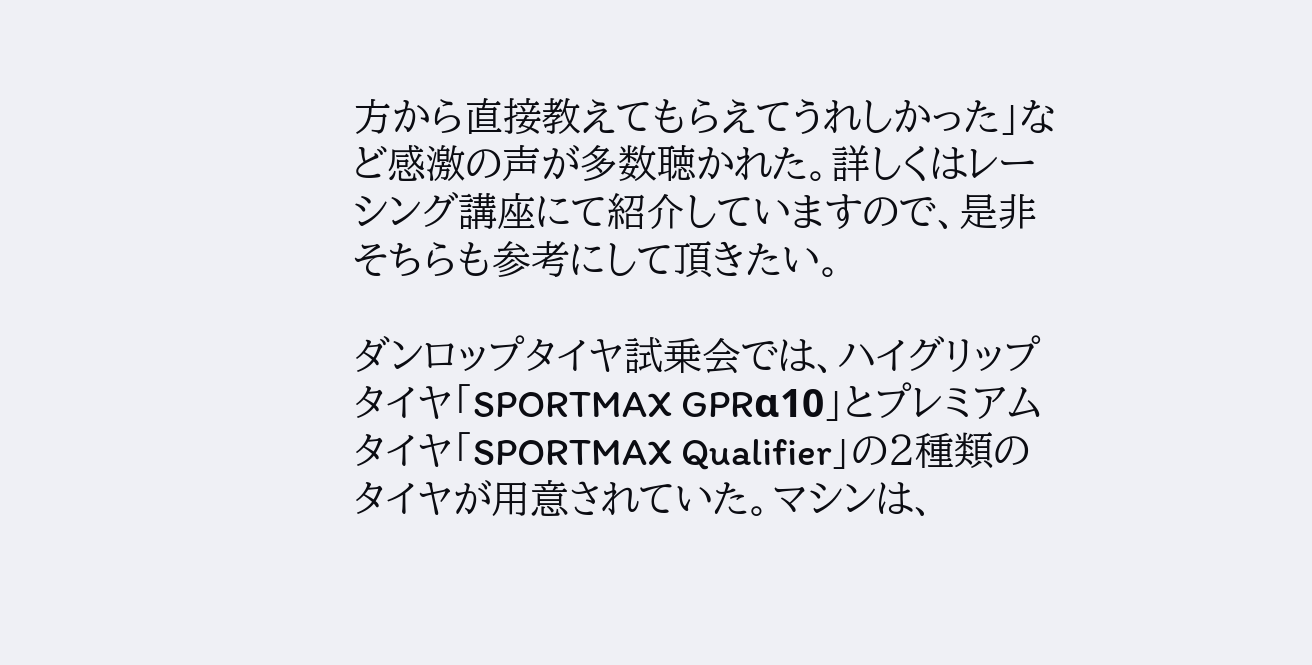方から直接教えてもらえてうれしかった」など感激の声が多数聴かれた。詳しくはレーシング講座にて紹介していますので、是非そちらも参考にして頂きたい。

ダンロップタイヤ試乗会では、ハイグリップタイヤ「SPORTMAX GPRα10」とプレミアムタイヤ「SPORTMAX Qualifier」の2種類のタイヤが用意されていた。マシンは、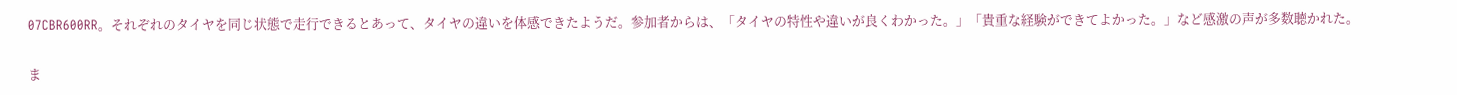07CBR600RR。それぞれのタイヤを同じ状態で走行できるとあって、タイヤの違いを体感できたようだ。参加者からは、「タイヤの特性や違いが良くわかった。」「貴重な経験ができてよかった。」など感激の声が多数聴かれた。

ま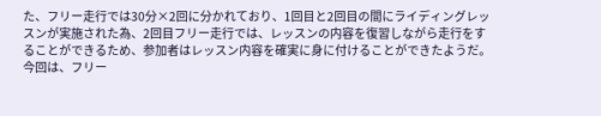た、フリー走行では30分×2回に分かれており、1回目と2回目の間にライディングレッスンが実施された為、2回目フリー走行では、レッスンの内容を復習しながら走行をすることができるため、参加者はレッスン内容を確実に身に付けることができたようだ。
今回は、フリー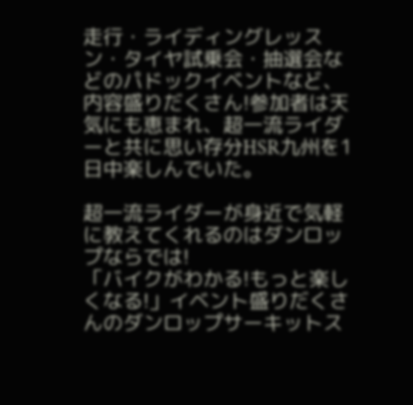走行・ライディングレッスン・タイヤ試乗会・抽選会などのパドックイベントなど、内容盛りだくさん!参加者は天気にも恵まれ、超一流ライダーと共に思い存分HSR九州を1日中楽しんでいた。

超一流ライダーが身近で気軽に教えてくれるのはダンロップならでは!
「バイクがわかる!もっと楽しくなる!」イベント盛りだくさんのダンロップサーキットス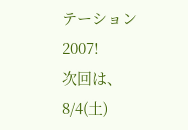テーション2007!
次回は、8/4(土)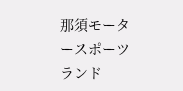那須モータースポーツランド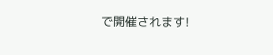で開催されます!